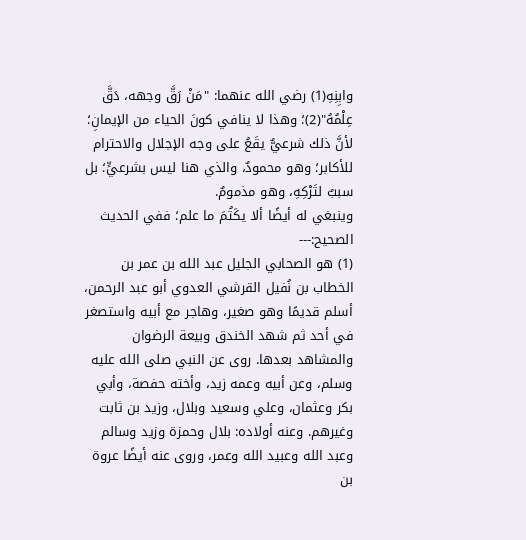وابِنِهِ(1) رضي الله عنهما: "مَنْ رَقَّ وجهه، دَقَّ عِلْمُهُ"(2)؛ وهذا لا ينافي كونَ الحياء من الإيمانِ؛ لأنَّ ذلك شرعيٌّ يقَعُ على وجه الإجلال والاحترام للأكابر؛ وهو محمودٌ، والذي هنا ليس بشرعيٍّ؛ بل سببٌ لتَرْكِهِ، وهو مذمومٌ.
وينبغي له أيضًا ألا يكَتُمَ ما علم؛ ففي الحديث الصحيح:---
(1) هو الصحابي الجليل عبد الله بن عمر بن الخطاب بن نُفيل القرشي العدوي أبو عبد الرحمن، أسلم قديمًا وهو صغير، وهاجر مع أبيه واستصغر في أحد ثم شهد الخندق وبيعة الرضوان والمشاهد بعدها. روى عن النبي صلى الله عليه وسلم، وعن أبيه وعمه زيد، وأخته حفصة، وأبي بكر وعثمان، وعلي وسعيد وبلال، وزيد بن ثابت وغيرهم. وعنه أولاده: بلال وحمزة وزيد وسالم وعبد الله وعبيد الله وعمر، وروى عنه أيضًا عروة بن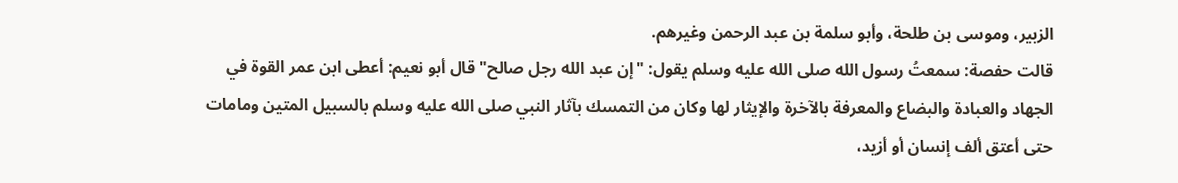الزبير، وموسى بن طلحة، وأبو سلمة بن عبد الرحمن وغيرهم.
قالت حفصة: سمعتُ رسول الله صلى الله عليه وسلم يقول: "إن عبد الله رجل صالح" قال أبو نعيم: أعطى ابن عمر القوة في الجهاد والعبادة والبضاع والمعرفة بالآخرة والإيثار لها وكان من التمسك بآثار النبي صلى الله عليه وسلم بالسبيل المتين ومامات حتى أعتق ألف إنسان أو أزيد،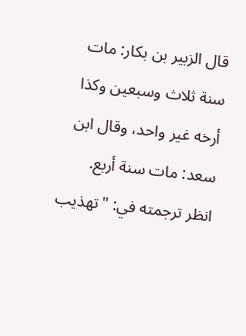قال الزبير بن بكار: مات سنة ثلاث وسبعين وكذا أرخه غير واحد، وقال ابن سعد: مات سنة أربع.
انظر ترجمته في: "تهذيب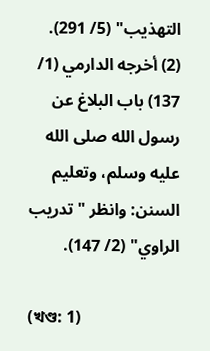التهذيب" (5/ 291).
(2) أخرجه الدارمي (1/ 137) باب البلاغ عن رسول الله صلى الله عليه وسلم، وتعليم السنن: وانظر "تدريب الراوي" (2/ 147).

(খণ্ড: 1)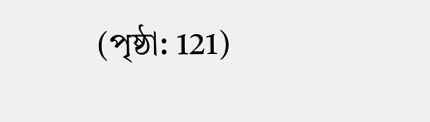(পৃষ্ঠা: 121)